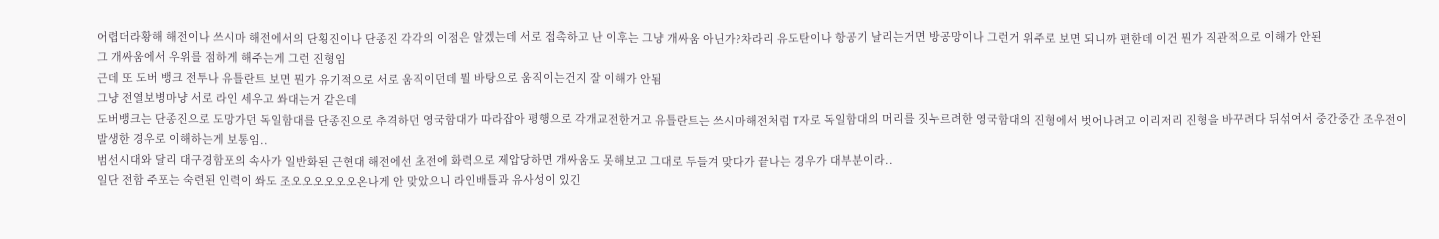어렵더라황해 해전이나 쓰시마 해전에서의 단횡진이나 단종진 각각의 이점은 알겠는데 서로 접촉하고 난 이후는 그냥 개싸움 아닌가?차라리 유도탄이나 항공기 날리는거면 방공망이나 그런거 위주로 보면 되니까 편한데 이건 뭔가 직관적으로 이해가 안된
그 개싸움에서 우위를 점하게 해주는게 그런 진형임
근데 또 도버 뱅크 전투나 유틀란트 보면 뭔가 유기적으로 서로 움직이던데 뭘 바탕으로 움직이는건지 잘 이해가 안됨
그냥 전열보병마냥 서로 라인 세우고 쏴대는거 같은데
도버뱅크는 단종진으로 도망가던 독일함대를 단종진으로 추격하던 영국함대가 따라잡아 평행으로 각개교전한거고 유틀란트는 쓰시마해전처럼 T자로 독일함대의 머리를 짓누르려한 영국함대의 진형에서 벗어나려고 이리저리 진형을 바꾸려다 뒤섞여서 중간중간 조우전이 발생한 경우로 이해하는게 보통임..
범선시대와 달리 대구경함포의 속사가 일반화된 근현대 해전에선 초전에 화력으로 제압당하면 개싸움도 못해보고 그대로 두들겨 맞다가 끝나는 경우가 대부분이라..
일단 전함 주포는 숙련된 인력이 쏴도 조오오오오오오온나게 안 맞았으니 라인배틀과 유사성이 있긴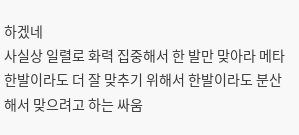하겠네
사실상 일렬로 화력 집중해서 한 발만 맞아라 메타
한발이라도 더 잘 맞추기 위해서 한발이라도 분산해서 맞으려고 하는 싸움